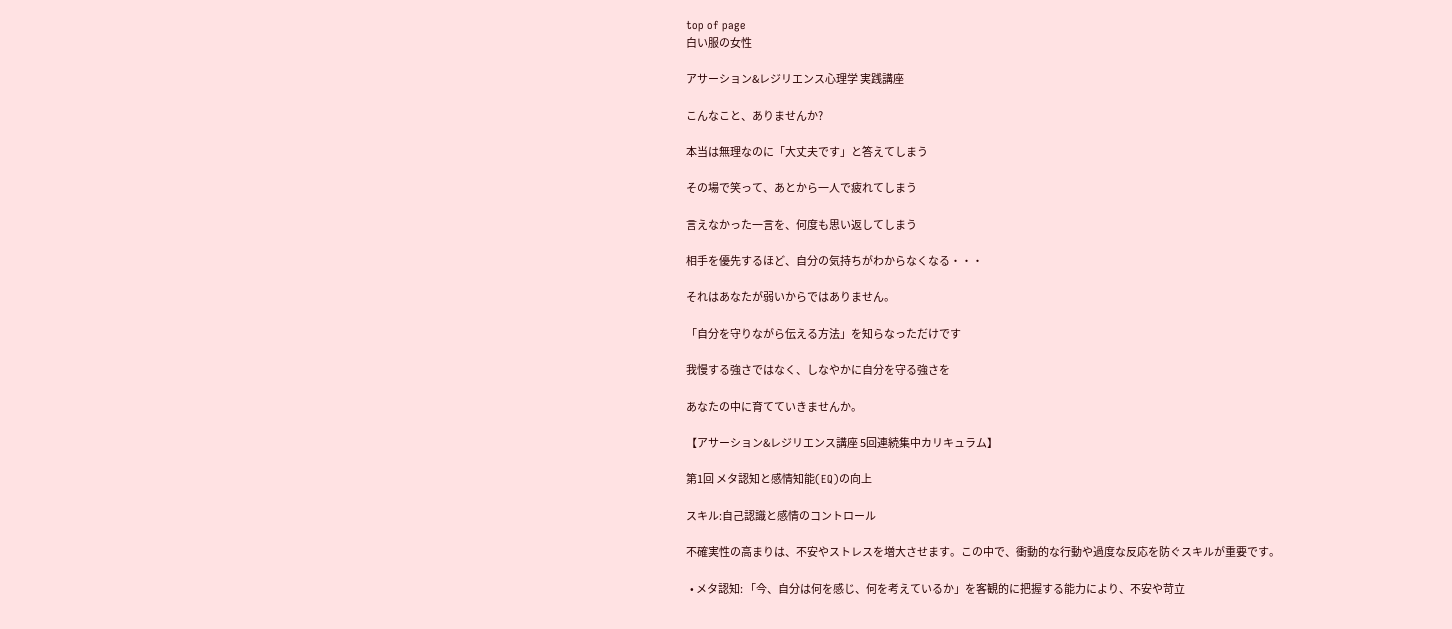top of page
白い服の女性

アサーション&レジリエンス心理学 実践講座

こんなこと、ありませんか?

本当は無理なのに「大丈夫です」と答えてしまう

その場で笑って、あとから一人で疲れてしまう

言えなかった一言を、何度も思い返してしまう

相手を優先するほど、自分の気持ちがわからなくなる・・・

それはあなたが弱いからではありません。

「自分を守りながら伝える方法」を知らなっただけです

我慢する強さではなく、しなやかに自分を守る強さを

あなたの中に育てていきませんか。

【アサーション&レジリエンス講座 5回連続集中カリキュラム】

第1回 メタ認知と感情知能(EQ)の向上

スキル:自己認識と感情のコントロール

不確実性の高まりは、不安やストレスを増大させます。この中で、衝動的な行動や過度な反応を防ぐスキルが重要です。

  • メタ認知: 「今、自分は何を感じ、何を考えているか」を客観的に把握する能力により、不安や苛立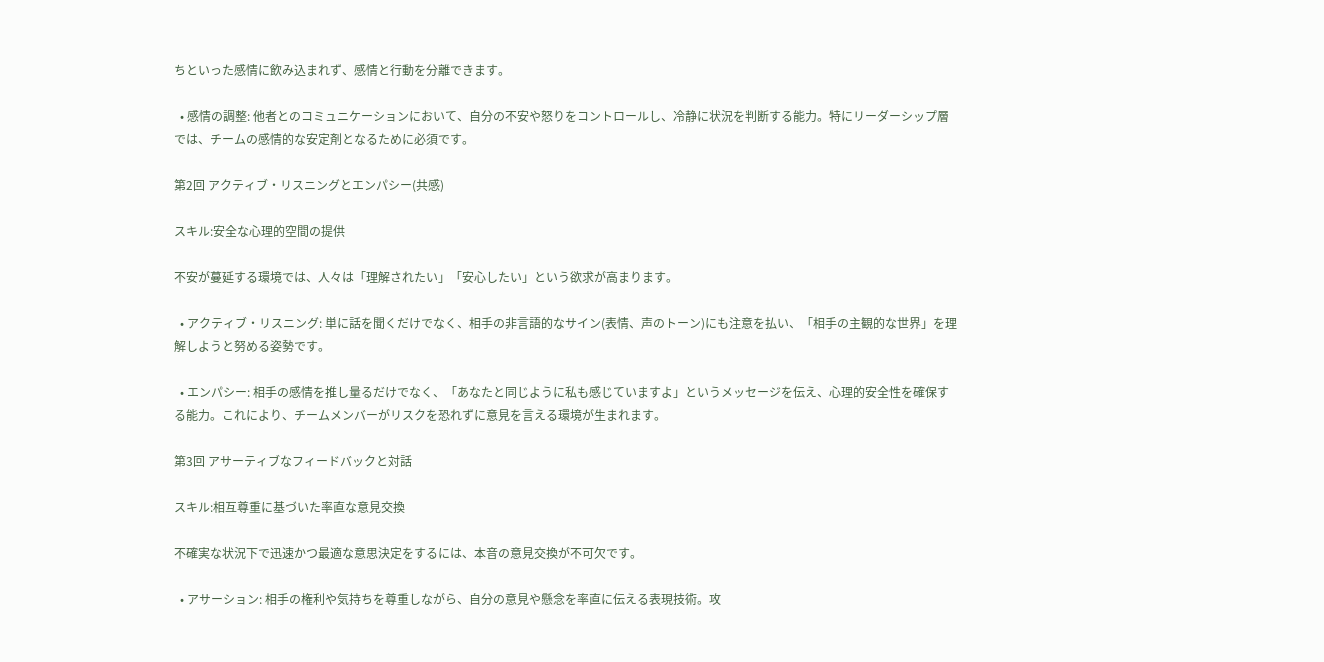ちといった感情に飲み込まれず、感情と行動を分離できます。

  • 感情の調整: 他者とのコミュニケーションにおいて、自分の不安や怒りをコントロールし、冷静に状況を判断する能力。特にリーダーシップ層では、チームの感情的な安定剤となるために必須です。

第2回 アクティブ・リスニングとエンパシー(共感)

スキル:安全な心理的空間の提供

不安が蔓延する環境では、人々は「理解されたい」「安心したい」という欲求が高まります。

  • アクティブ・リスニング: 単に話を聞くだけでなく、相手の非言語的なサイン(表情、声のトーン)にも注意を払い、「相手の主観的な世界」を理解しようと努める姿勢です。

  • エンパシー: 相手の感情を推し量るだけでなく、「あなたと同じように私も感じていますよ」というメッセージを伝え、心理的安全性を確保する能力。これにより、チームメンバーがリスクを恐れずに意見を言える環境が生まれます。

第3回 アサーティブなフィードバックと対話

スキル:相互尊重に基づいた率直な意見交換

不確実な状況下で迅速かつ最適な意思決定をするには、本音の意見交換が不可欠です。

  • アサーション: 相手の権利や気持ちを尊重しながら、自分の意見や懸念を率直に伝える表現技術。攻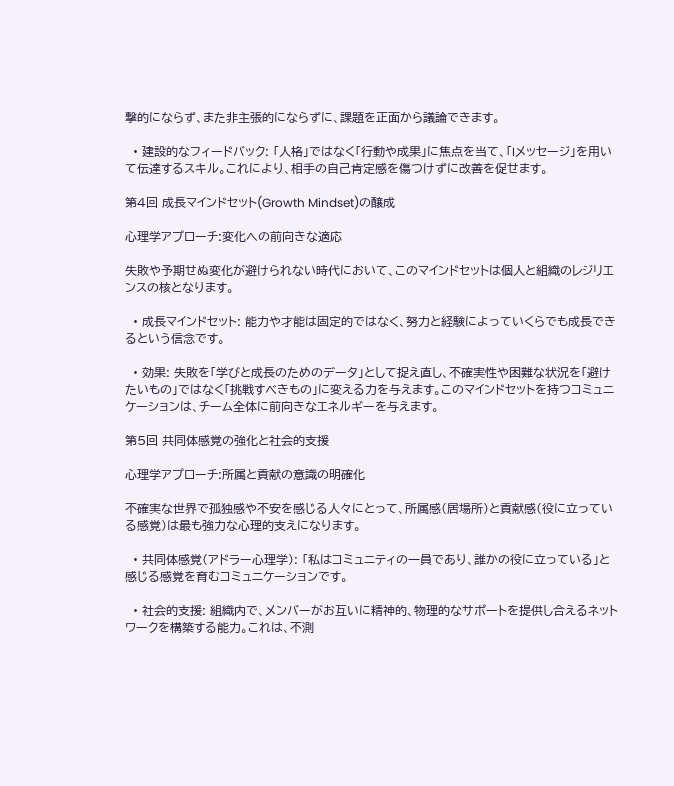撃的にならず、また非主張的にならずに、課題を正面から議論できます。

  • 建設的なフィードバック: 「人格」ではなく「行動や成果」に焦点を当て、「Iメッセージ」を用いて伝達するスキル。これにより、相手の自己肯定感を傷つけずに改善を促せます。

第4回 成長マインドセット(Growth Mindset)の醸成

心理学アプローチ:変化への前向きな適応

失敗や予期せぬ変化が避けられない時代において、このマインドセットは個人と組織のレジリエンスの核となります。

  • 成長マインドセット: 能力や才能は固定的ではなく、努力と経験によっていくらでも成長できるという信念です。

  • 効果: 失敗を「学びと成長のためのデータ」として捉え直し、不確実性や困難な状況を「避けたいもの」ではなく「挑戦すべきもの」に変える力を与えます。このマインドセットを持つコミュニケーションは、チーム全体に前向きなエネルギーを与えます。

第5回 共同体感覚の強化と社会的支援

心理学アプローチ:所属と貢献の意識の明確化

不確実な世界で孤独感や不安を感じる人々にとって、所属感(居場所)と貢献感(役に立っている感覚)は最も強力な心理的支えになります。

  • 共同体感覚(アドラー心理学): 「私はコミュニティの一員であり、誰かの役に立っている」と感じる感覚を育むコミュニケーションです。

  • 社会的支援: 組織内で、メンバーがお互いに精神的、物理的なサポートを提供し合えるネットワークを構築する能力。これは、不測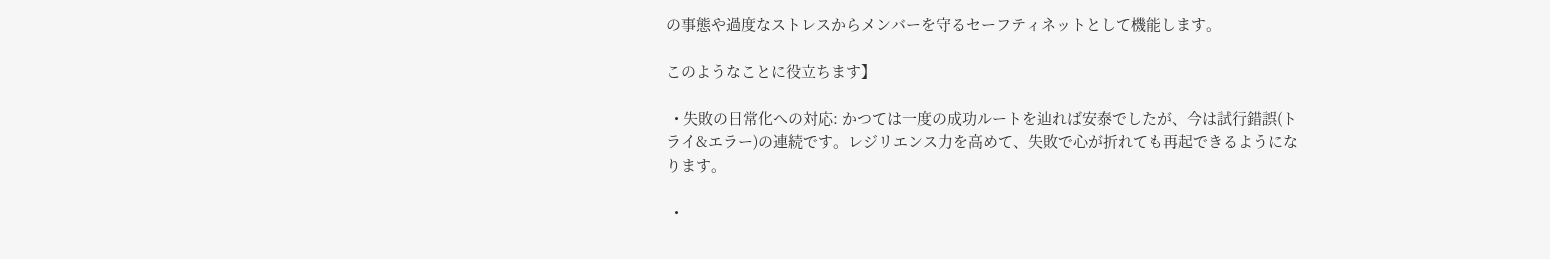の事態や過度なストレスからメンバーを守るセーフティネットとして機能します。

このようなことに役立ちます】

  • 失敗の日常化への対応: かつては一度の成功ルートを辿れば安泰でしたが、今は試行錯誤(トライ&エラー)の連続です。レジリエンス力を高めて、失敗で心が折れても再起できるようになります。

  •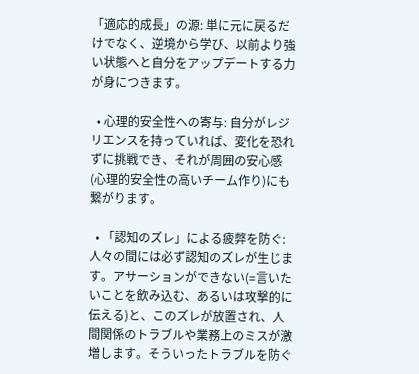「適応的成長」の源: 単に元に戻るだけでなく、逆境から学び、以前より強い状態へと自分をアップデートする力が身につきます。

  • 心理的安全性への寄与: 自分がレジリエンスを持っていれば、変化を恐れずに挑戦でき、それが周囲の安心感(心理的安全性の高いチーム作り)にも繋がります。

  • 「認知のズレ」による疲弊を防ぐ: 人々の間には必ず認知のズレが生じます。アサーションができない(=言いたいことを飲み込む、あるいは攻撃的に伝える)と、このズレが放置され、人間関係のトラブルや業務上のミスが激増します。そういったトラブルを防ぐ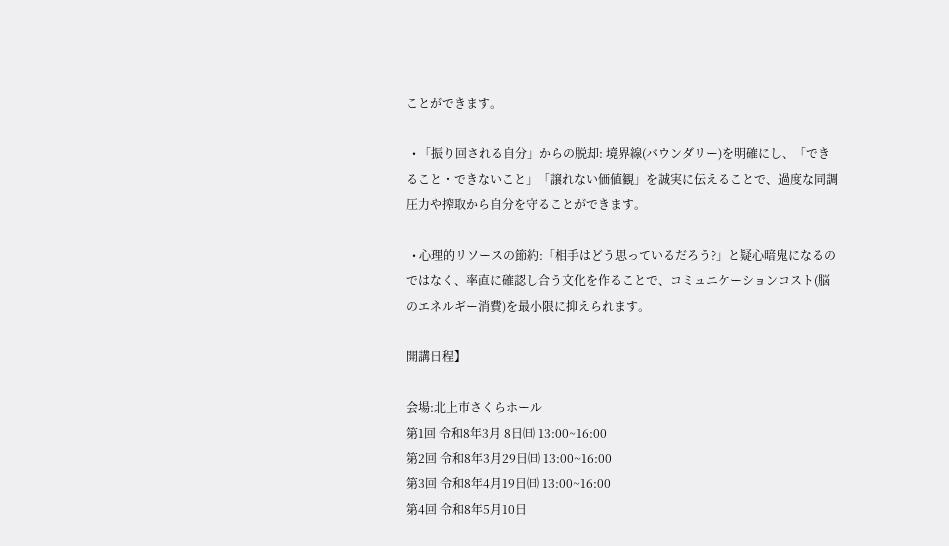ことができます。

  • 「振り回される自分」からの脱却: 境界線(バウンダリー)を明確にし、「できること・できないこと」「譲れない価値観」を誠実に伝えることで、過度な同調圧力や搾取から自分を守ることができます。

  • 心理的リソースの節約:「相手はどう思っているだろう?」と疑心暗鬼になるのではなく、率直に確認し合う文化を作ることで、コミュニケーションコスト(脳のエネルギー消費)を最小限に抑えられます。

開講日程】

会場:北上市さくらホール
第1回 令和8年3月 8日㈰ 13:00~16:00
第2回 令和8年3月29日㈰ 13:00~16:00
第3回 令和8年4月19日㈰ 13:00~16:00
第4回 令和8年5月10日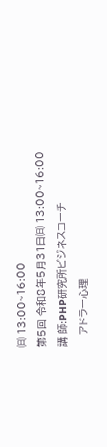㈰ 13:00~16:00
第5回 令和8年5月31日㈰ 13:00~16:00
講 師:PHP研究所ビジネスコーチ
    アドラー心理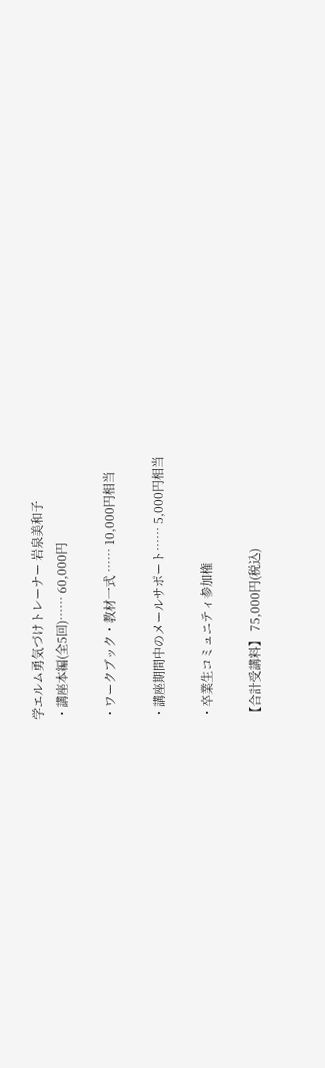学エルム勇気づけトレーナー 岩泉美和子
・講座本編(全5回)…… 60,000円

・ワークブック・教材一式 …… 10,000円相当

・講座期間中のメールサポート…… 5,000円相当

・卒業生コミュニティ参加権

【合計受講料】 75,000円(税込)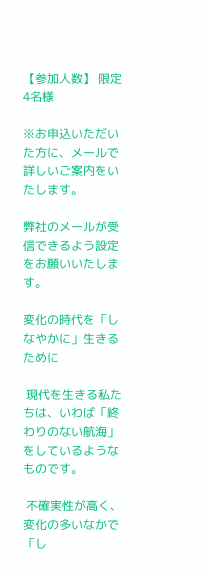【参加人数】 限定4名様

※お申込いただいた方に、メールで詳しいご案内をいたします。

弊社のメールが受信できるよう設定をお願いいたします。

変化の時代を「しなやかに」生きるために

 現代を生きる私たちは、いわば「終わりのない航海」をしているようなものです。

 不確実性が高く、変化の多いなかで「し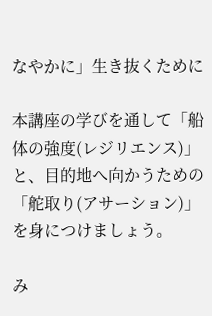なやかに」生き抜くために

本講座の学びを通して「船体の強度(レジリエンス)」と、目的地へ向かうための「舵取り(アサーション)」を身につけましょう。

み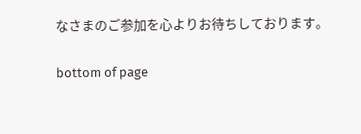なさまのご参加を心よりお待ちしております。

bottom of page